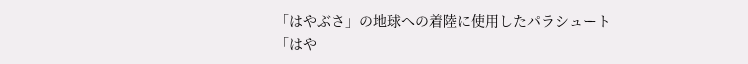「はやぶさ」の地球への着陸に使用したパラシュート
「はや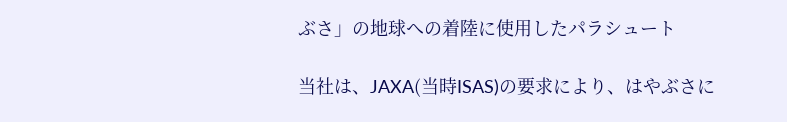ぶさ」の地球への着陸に使用したパラシュート

当社は、JAXA(当時ISAS)の要求により、はやぶさに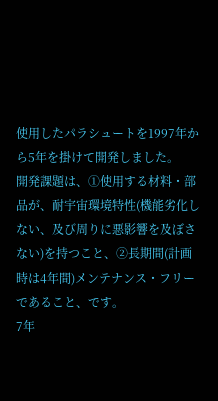使用したパラシュートを1997年から5年を掛けて開発しました。
開発課題は、①使用する材料・部品が、耐宇宙環境特性(機能劣化しない、及び周りに悪影響を及ぼさない)を持つこと、②長期間(計画時は4年間)メンテナンス・フリーであること、です。
7年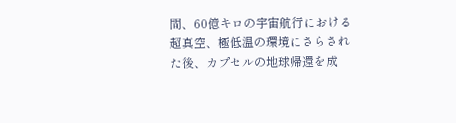間、60億キロの宇宙航行における超真空、極低温の環境にさらされた後、カプセルの地球帰還を成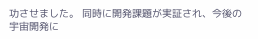功させました。 同時に開発課題が実証され、今後の宇宙開発に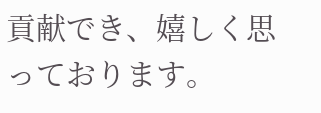貢献でき、嬉しく思っております。